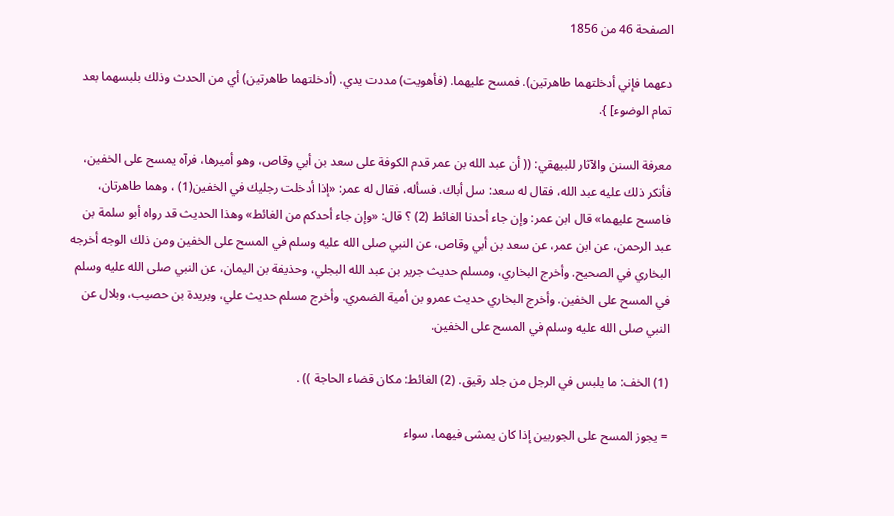الصفحة 46 من 1856

دعهما فإني أدخلتهما طاهرتين). فمسح عليهما. (فأهويت) مددت يدي. (أدخلتهما طاهرتين) أي من الحدث وذلك بلبسهما بعد تمام الوضوء] }.

معرفة السنن والآثار للبيهقي: (( أن عبد الله بن عمر قدم الكوفة على سعد بن أبي وقاص، وهو أميرها، فرآه يمسح على الخفين، فأنكر ذلك عليه عبد الله، فقال له سعد: سل أباك. فسأله، فقال له عمر: «إذا أدخلت رجليك في الخفين(1) ، وهما طاهرتان، فامسح عليهما» قال ابن عمر: وإن جاء أحدنا الغائط (2) ؟ قال: «وإن جاء أحدكم من الغائط» وهذا الحديث قد رواه أبو سلمة بن عبد الرحمن، عن ابن عمر، عن سعد بن أبي وقاص، عن النبي صلى الله عليه وسلم في المسح على الخفين ومن ذلك الوجه أخرجه البخاري في الصحيح. وأخرج البخاري، ومسلم حديث جرير بن عبد الله البجلي، وحذيفة بن اليمان، عن النبي صلى الله عليه وسلم في المسح على الخفين. وأخرج البخاري حديث عمرو بن أمية الضمري. وأخرج مسلم حديث علي، وبريدة بن حصيب، وبلال عن النبي صلى الله عليه وسلم في المسح على الخفين.

(1) الخف: ما يلبس في الرجل من جلد رقيق. (2) الغائط: مكان قضاء الحاجة )) .

= يجوز المسح على الجوربين إذا كان يمشى فيهما، سواء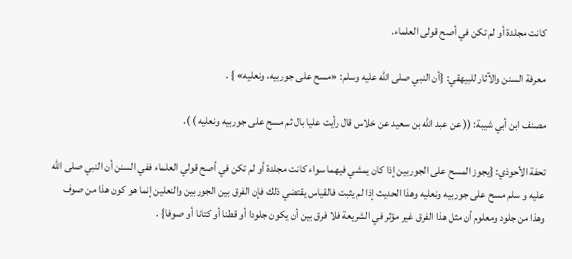كانت مجلدة أو لم تكن في أصح قولى العلماء.

معرفة السنن والآثار للبيهقي: {أن النبي صلى الله عليه وسلم: «مسح على جوربيه، ونعليه» } .

مصنف ابن أبي شيبة: (( عن عبد الله بن سعيد عن خلاس قال رأيت عليا بال ثم مسح على جوربيه ونعليه ) ).

تحفة الأحوذي: {يجوز المسح على الجوربين إذا كان يمشي فيهما سواء كانت مجلدة أو لم تكن في أصح قولي العلماء ففي السنن أن النبي صلى الله عليه و سلم مسح على جوربيه ونعليه وهذا الحديث إذا لم يثبت فالقياس يقتضي ذلك فإن الفرق بين الجوربين والنعلين إنما هو كون هذا من صوف وهذا من جلود ومعلوم أن مثل هذا الفرق غير مؤثر في الشريعة فلا فرق بين أن يكون جلودا أو قطنا أو كتانا أو صوفا} .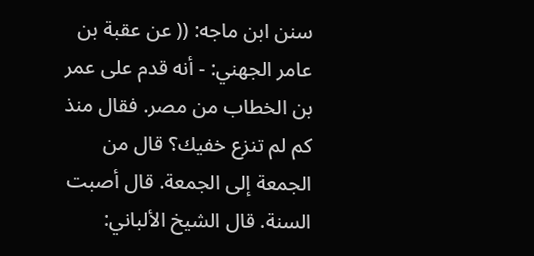سنن ابن ماجه: (( عن عقبة بن عامر الجهني: - أنه قدم على عمر بن الخطاب من مصر. فقال منذ كم لم تنزع خفيك؟ قال من الجمعة إلى الجمعة. قال أصبت السنة. قال الشيخ الألباني: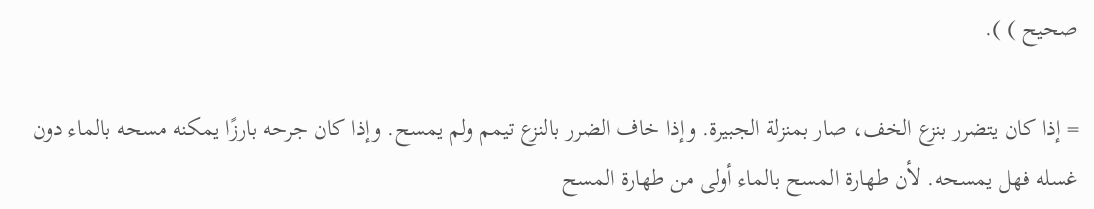صحيح ) ).

= إذا كان يتضرر بنزع الخف، صار بمنزلة الجبيرة. وإذا خاف الضرر بالنزع تيمم ولم يمسح. وإذا كان جرحه بارزًا يمكنه مسحه بالماء دون غسله فهل يمسحه. لأن طهارة المسح بالماء أولى من طهارة المسح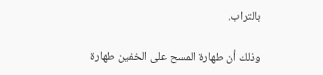بالتراب.

وذلك أن طهارة المسح على الخفين طهارة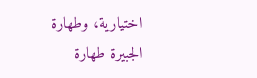اختيارية، وطهارة الجبيرة طهارة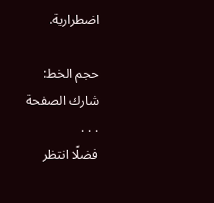اضطرارية.

حجم الخط:
شارك الصفحة
. . .
فضلًا انتظر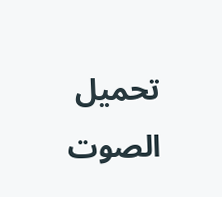تحميل الصوت